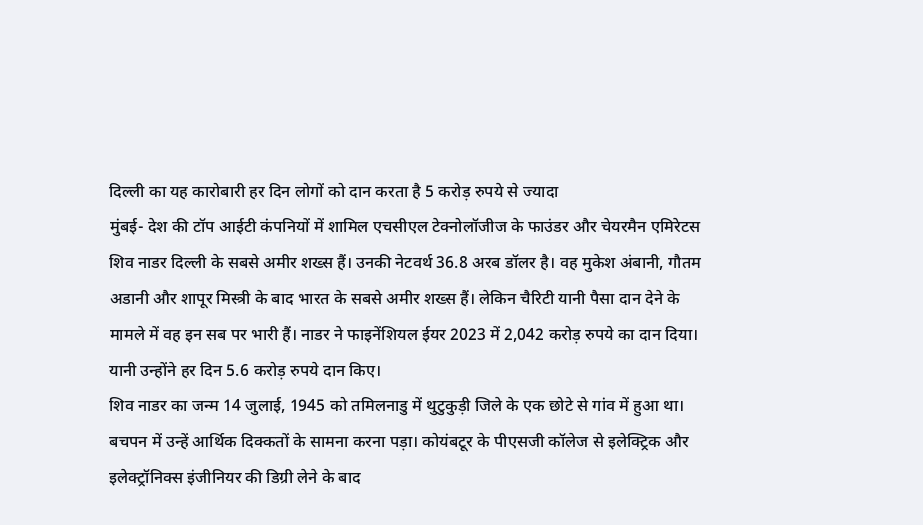दिल्ली का यह कारोबारी हर दिन लोगों को दान करता है 5 करोड़ रुपये से ज्यादा
मुंबई- देश की टॉप आईटी कंपनियों में शामिल एचसीएल टेक्नोलॉजीज के फाउंडर और चेयरमैन एमिरेटस शिव नाडर दिल्ली के सबसे अमीर शख्स हैं। उनकी नेटवर्थ 36.8 अरब डॉलर है। वह मुकेश अंबानी, गौतम अडानी और शापूर मिस्त्री के बाद भारत के सबसे अमीर शख्स हैं। लेकिन चैरिटी यानी पैसा दान देने के मामले में वह इन सब पर भारी हैं। नाडर ने फाइनेंशियल ईयर 2023 में 2,042 करोड़ रुपये का दान दिया। यानी उन्होंने हर दिन 5.6 करोड़ रुपये दान किए।
शिव नाडर का जन्म 14 जुलाई, 1945 को तमिलनाडु में थुटुकुड़ी जिले के एक छोटे से गांव में हुआ था। बचपन में उन्हें आर्थिक दिक्कतों के सामना करना पड़ा। कोयंबटूर के पीएसजी कॉलेज से इलेक्ट्रिक और इलेक्ट्रॉनिक्स इंजीनियर की डिग्री लेने के बाद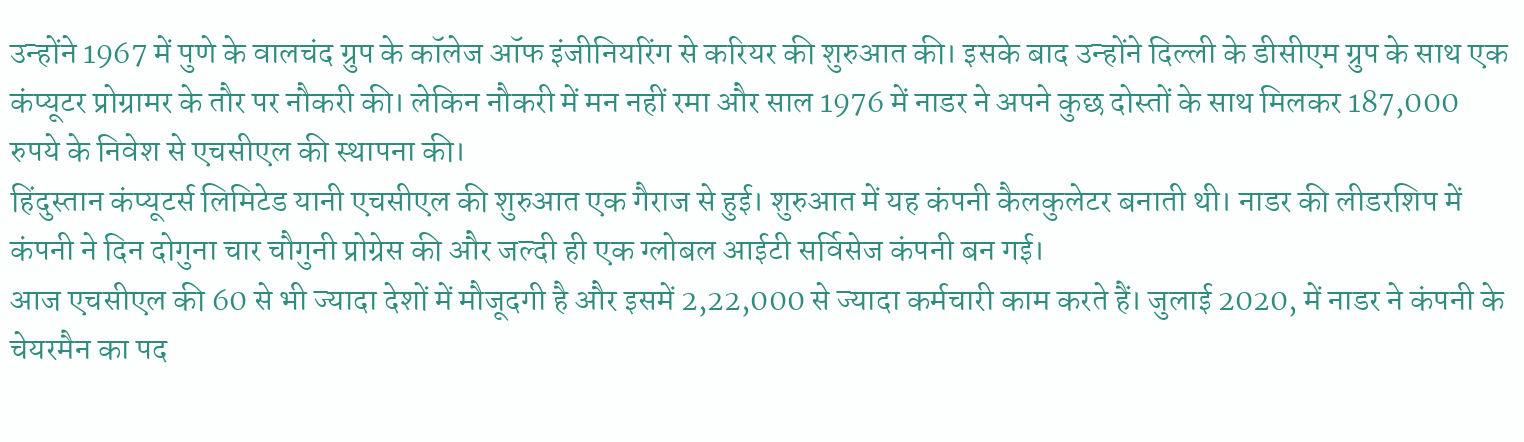उन्होंने 1967 में पुणे के वालचंद ग्रुप के कॉलेज ऑफ इंजीनियरिंग से करियर की शुरुआत की। इसके बाद उन्होंने दिल्ली के डीसीएम ग्रुप के साथ एक कंप्यूटर प्रोग्रामर के तौर पर नौकरी की। लेकिन नौकरी में मन नहीं रमा और साल 1976 में नाडर ने अपने कुछ दोस्तों के साथ मिलकर 187,000 रुपये के निवेश से एचसीएल की स्थापना की।
हिंदुस्तान कंप्यूटर्स लिमिटेड यानी एचसीएल की शुरुआत एक गैराज से हुई। शुरुआत में यह कंपनी कैलकुलेटर बनाती थी। नाडर की लीडरशिप में कंपनी ने दिन दोगुना चार चौगुनी प्रोग्रेस की और जल्दी ही एक ग्लोबल आईटी सर्विसेज कंपनी बन गई।
आज एचसीएल की 60 से भी ज्यादा देशों में मौजूदगी है और इसमें 2,22,000 से ज्यादा कर्मचारी काम करते हैं। जुलाई 2020, में नाडर ने कंपनी के चेयरमैन का पद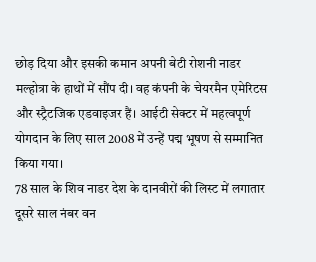छोड़ दिया और इसकी कमान अपनी बेटी रोशनी नाडर मल्होत्रा के हाथों में सौंप दी। वह कंपनी के चेयरमैन एमेरिटस और स्ट्रैटजिक एडवाइजर हैं। आईटी सेक्टर में महत्वपूर्ण योगदान के लिए साल 2008 में उन्हें पद्म भूषण से सम्मानित किया गया।
78 साल के शिव नाडर देश के दानवीरों की लिस्ट में लगातार दूसरे साल नंबर वन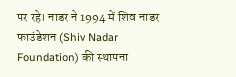पर रहे। नाडर ने 1994 में शिव नाडर फाउंडेशन (Shiv Nadar Foundation) की स्थापना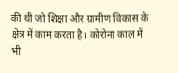की थी जो शिक्षा और ग्रामीण विकास के क्षेत्र में काम करता है। कोरोना काल में भी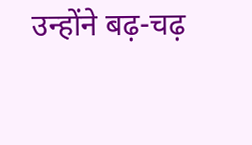उन्होंने बढ़-चढ़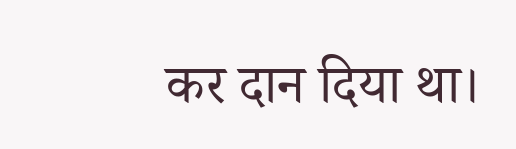कर दान दिया था।